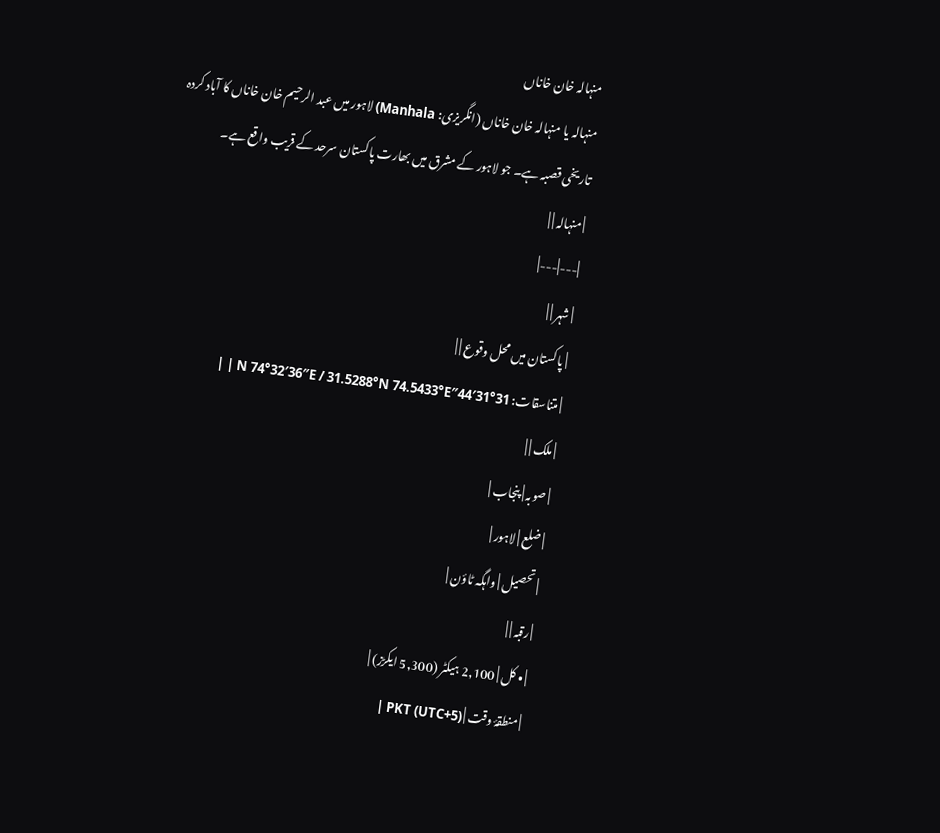منہالہ خان خاناں
منہالہ یا منہالہ خان خاناں (انگریزی: Manhala) لاہور میں عبد الرحیم خان خاناں کا آباد کردہ تاریخی قصبہ ہے۔ جو لاہور کے مشرق میں بھارت پاکستان سرحد کے قریب واقع ہے۔
| منہالہ | |
|---|---|
| شہر | |
| پاکستان میں محل وقوع | |
| متناسقات: 31°31′44″N 74°32′36″E / 31.5288°N 74.5433°E | |
| ملک | |
| صوبہ | پنجاب |
| ضلع | لاہور |
| تحصیل | واہگہ ٹاؤن |
| رقبہ | |
| • کل | 2,100 ہیکٹر (5,300 ایکڑز) |
| منطقۂ وقت | PKT (UTC+5) |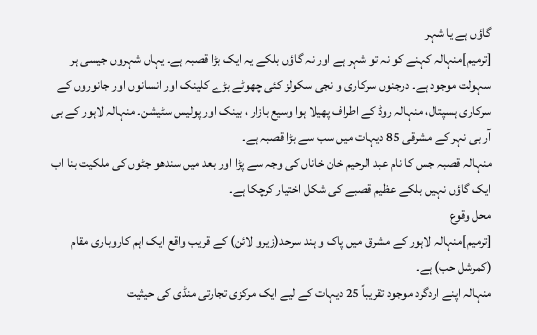گاؤں ہے یا شہر
[ترمیم]منہالہ کہنے کو نہ تو شہر ہے اور نہ گاؤں بلکے یہ ایک بڑا قصبہ ہے۔ یہاں شہروں جیسی ہر سہولت موجود ہے۔ درجنوں سرکاری و نجی سکولز کئی چھوٹے بڑے کلینک اور انسانوں اور جانوروں کے سرکاری ہسپتال، منہالہ روڈ کے اطراف پھیلا ہوا وسیع بازار ، بينک اور پولیس سٹیشن۔ منہالہ لاہور کے بی آر بی نہر کے مشرقی 85 دیہات میں سب سے بڑا قصبہ ہے۔
منہالہ قصبہ جس کا نام عبد الرحیم خان خاناں کی وجہ سے پڑا اور بعد میں سندھو جٹوں کی ملکیت بنا اب ایک گاؤں نہیں بلکے عظیم قصبے کی شکل اختیار کرچکا ہے۔
محل وقوع
[ترمیم]منہالہ لاہور کے مشرق میں پاک و ہند سرحد(زیرو لائن) کے قریب واقع ایک اہم کاروباری مقام (کمرشل حب) ہے۔
منہالہ اپنے اردگرد موجود تقریباً 25 دیہات کے لیے ایک مرکزی تجارتی منڈی کی حیثیت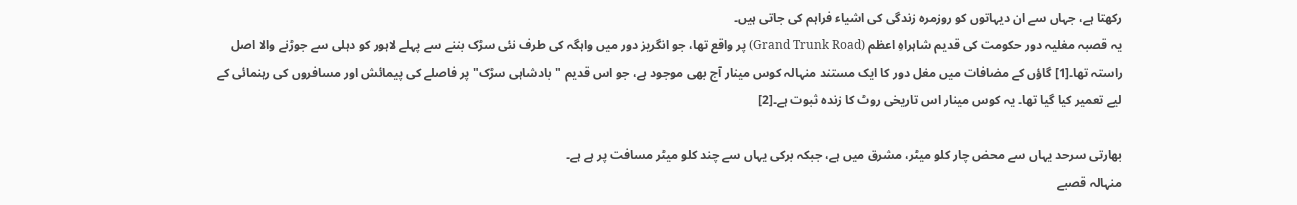رکھتا ہے، جہاں سے ان دیہاتوں کو روزمرہ زندگی کی اشیاء فراہم کی جاتی ہیں۔
یہ قصبہ مغلیہ دور حکومت کی قدیم شاہراہِ اعظم (Grand Trunk Road) پر واقع تھا، جو انگریز دور میں واہگہ کی طرف نئی سڑک بننے سے پہلے لاہور کو دہلی سے جوڑنے والا اصل راستہ تھا۔[1] گاؤں کے مضافات میں مغل دور کا ایک مستند منہالہ کوس مینار آج بھی موجود ہے، جو اس قدیم "بادشاہی سڑک" پر فاصلے کی پیمائش اور مسافروں کی رہنمائی کے لیے تعمیر کیا گیا تھا۔ یہ کوس مینار اس تاریخی روٹ کا زندہ ثبوت ہے۔[2]

بھارتی سرحد یہاں سے محض چار کلو میٹر، مشرق میں ہے، جبکہ برکی یہاں سے چند کلو میٹر مسافت پر ہے ہے۔
منہالہ قصبے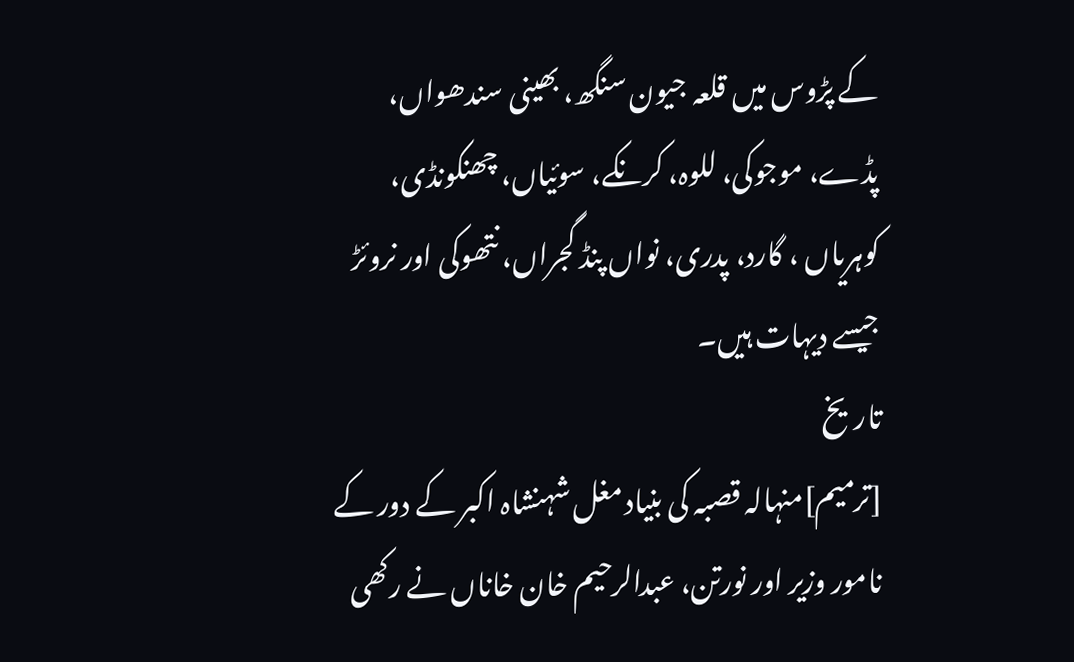کے پڑوس میں قلعہ جیون سنگھ، بھینی سندھواں، پڈے، موجوکی، للوہ، کرنکے، سوئیاں، چھنکونڈی، کوہریاں ، گارد، پدری، نواں پنڈ گجراں، نتھوکی اور نروئڑ جیسے دیہات ہیں۔
تاریخ
[ترمیم]منہالہ قصبہ کی بنیاد مغل شہنشاہ اکبر کے دور کے نامور وزیر اور نورتن، عبدالرحیم خان خاناں نے رکھی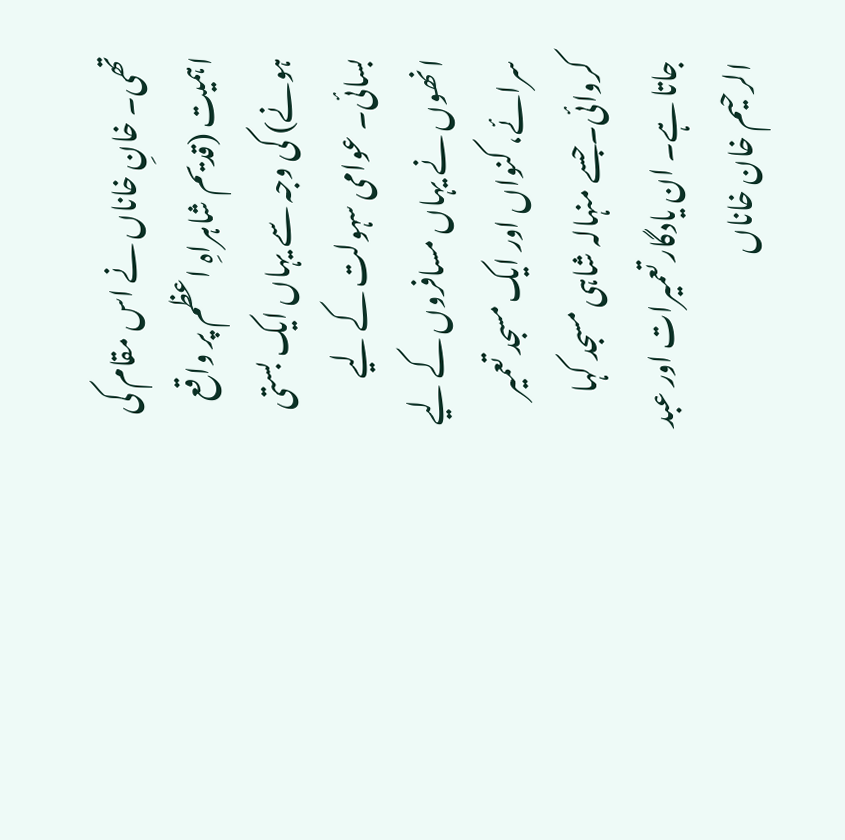تھی۔ خانِ خاناں نے اس مقام کی اہمیت (قدیم شاہراہِ اعظم پر واقع ہونے) کی وجہ سے یہاں ایک بستی بسائی۔ عوامی سہولت کے لیے انھوں نے یہاں مسافروں کے لیے سرائے، کنواں اور ایک مسجد تعمیر کروائی۔جسے منہالہ شاہی مسجد کہا جاتا ہے۔ ان یادگار تعمیرات اور عبد الرحیم خان خاناں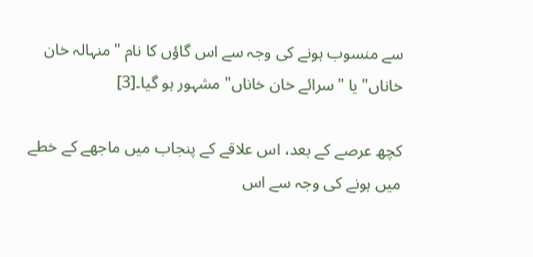سے منسوب ہونے کی وجہ سے اس گاؤں کا نام "منہالہ خان خاناں" یا "سرائے خان خاناں" مشہور ہو گیا۔[3]

کچھ عرصے کے بعد، اس علاقے کے پنجاب میں ماجھے کے خطے میں ہونے کی وجہ سے اس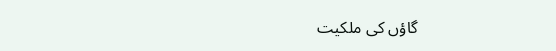گاؤں کی ملکیت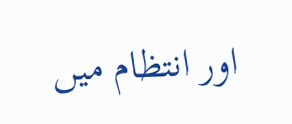اور انتظام میں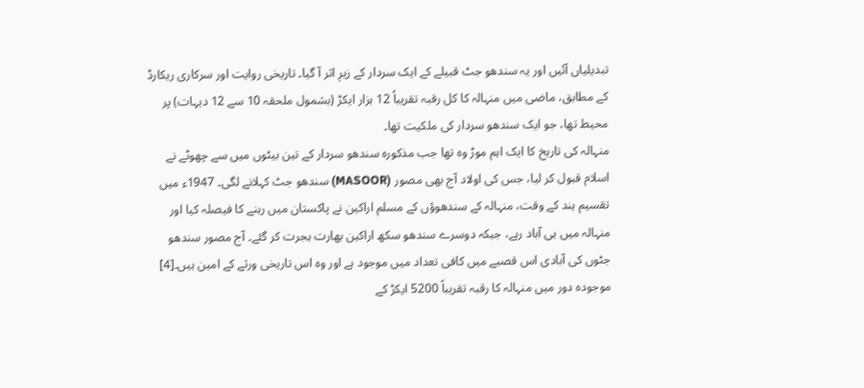تبدیلیاں آئیں اور یہ سندھو جٹ قبیلے کے ایک سردار کے زیرِ اثر آ گیا۔ تاریخی روایت اور سرکاری ریکارڈ کے مطابق، ماضی میں منہالہ کا کل رقبہ تقریباً 12 ہزار ایکڑ (بشمول ملحقہ 10 سے 12 دیہات) پر محیط تھا، جو ایک سندھو سردار کی ملکیت تھا۔
منہالہ کی تاریخ کا ایک اہم موڑ وہ تھا جب مذکورہ سندھو سردار کے تین بیٹوں میں سے چھوٹے نے اسلام قبول کر لیا، جس کی اولاد آج بھی مصور (MASOOR) سندھو جٹ کہلانے لگی۔ 1947ء میں تقسیم ہند کے وقت، منہالہ کے سندھوؤں کے مسلم اراکین نے پاکستان میں رہنے کا فیصلہ کیا اور منہالہ میں ہی آباد رہے، جبکہ دوسرے سندھو سکھ اراکین بھارت ہجرت کر گئے۔ آج مصور سندھو جٹوں کی آبادی اس قصبے میں کافی تعداد میں موجود ہے اور وہ اس تاریخی ورثے کے امین ہیں۔[4]
موجودہ دور میں منہالہ کا رقبہ تقریباً 5200 ایکڑ کے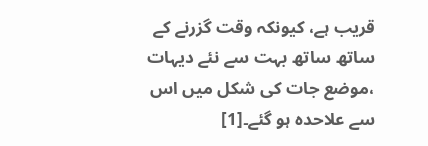قریب ہے، کیونکہ وقت گزرنے کے ساتھ ساتھ بہت سے نئے دیہات ،موضع جات کی شکل میں اس سے علاحدہ ہو گئے۔[1]